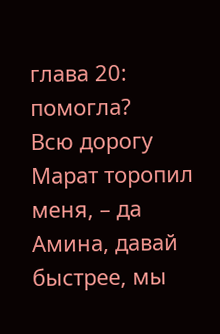глава 20: помогла?
Всю дорогу Марат торопил меня, – да Амина, давай быстрее, мы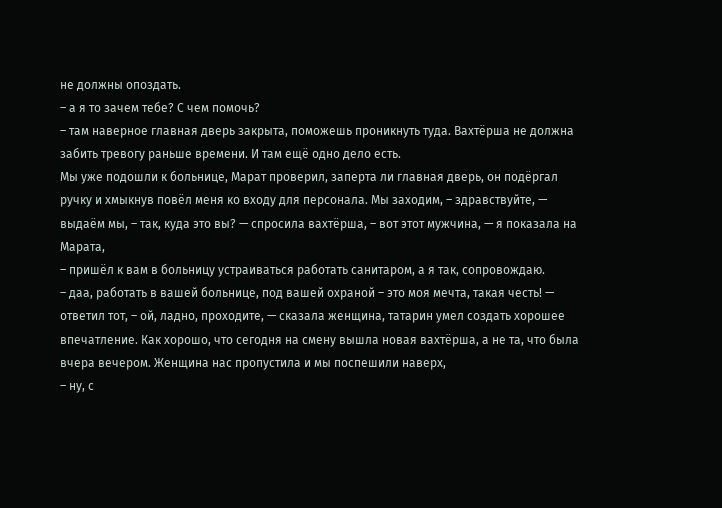не должны опоздать.
– а я то зачем тебе? С чем помочь?
– там наверное главная дверь закрыта, поможешь проникнуть туда. Вахтёрша не должна забить тревогу раньше времени. И там ещё одно дело есть.
Мы уже подошли к больнице, Марат проверил, заперта ли главная дверь, он подёргал ручку и хмыкнув повёл меня ко входу для персонала. Мы заходим, – здравствуйте, — выдаëм мы, – так, куда это вы? — спросила вахтёрша, – вот этот мужчина, — я показала на Марата,
– пришёл к вам в больницу устраиваться работать санитаром, а я так, сопровождаю.
– даа, работать в вашей больнице, под вашей охраной – это моя мечта, такая честь! — ответил тот, – ой, ладно, проходите, — сказала женщина, татарин умел создать хорошее впечатление. Как хорошо, что сегодня на смену вышла новая вахтёрша, а не та, что была вчера вечером. Женщина нас пропустила и мы поспешили наверх,
– ну, с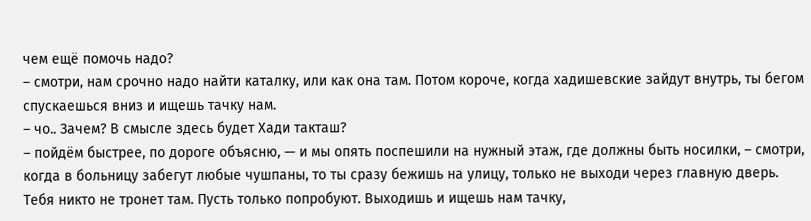чем ещё помочь надо?
– смотри, нам срочно надо найти каталку, или как она там. Потом короче, когда хадишевские зайдут внутрь, ты бегом спускаешься вниз и ищешь тачку нам.
– чо.. Зачем? В смысле здесь будет Хади такташ?
– пойдём быстрее, по дороге объясню, — и мы опять поспешили на нужный этаж, где должны быть носилки, – смотри, когда в больницу забегут любые чушпаны, то ты сразу бежишь на улицу, только не выходи через главную дверь. Тебя никто не тронет там. Пусть только попробуют. Выходишь и ищешь нам тачку,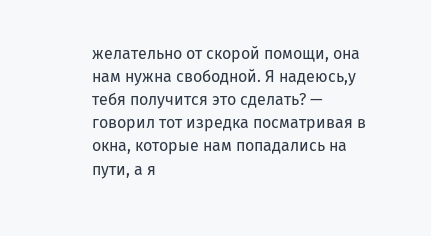желательно от скорой помощи, она нам нужна свободной. Я надеюсь,у тебя получится это сделать? — говорил тот изредка посматривая в окна, которые нам попадались на пути, а я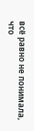всё равно не понимала, что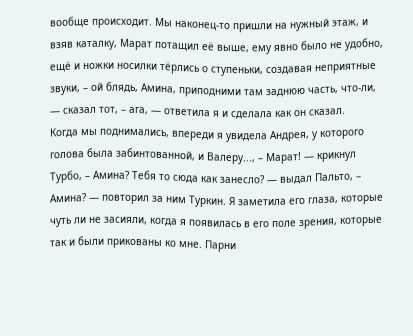вообще происходит. Мы наконец-то пришли на нужный этаж, и взяв каталку, Марат потащил её выше, ему явно было не удобно, ещё и ножки носилки тёрлись о ступеньки, создавая неприятные звуки, – ой блядь, Амина, приподними там заднюю часть, что-ли, — сказал тот, – ага, — ответила я и сделала как он сказал.
Когда мы поднимались, впереди я увидела Андрея, у которого голова была забинтованной, и Валеру..., – Марат! — крикнул Турбо, – Амина? Тебя то сюда как занесло? — выдал Пальто, – Амина? — повторил за ним Туркин. Я заметила его глаза, которые чуть ли не засияли, когда я появилась в его поле зрения, которые так и были прикованы ко мне. Парни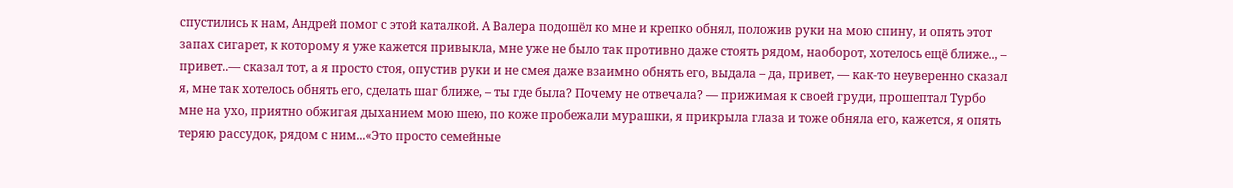спустились к нам, Андрей помог с этой каталкой. А Валера подошёл ко мне и крепко обнял, положив руки на мою спину, и опять этот запах сигарет, к которому я уже кажется привыкла, мне уже не было так противно даже стоять рядом, наоборот, хотелось ещё ближе.., – привет..— сказал тот, а я просто стоя, опустив руки и не смея даже взаимно обнять его, выдала – да, привет, — как-то неуверенно сказал я, мне так хотелось обнять его, сделать шаг ближе, – ты где была? Почему не отвечала? — прижимая к своей груди, прошептал Турбо мне на ухо, приятно обжигая дыханием мою шею, по коже пробежали мурашки, я прикрыла глаза и тоже обняла его, кажется, я опять теряю рассудок, рядом с ним...«Это просто семейные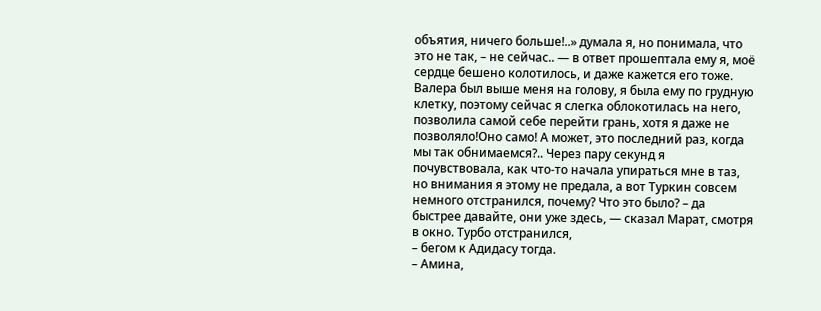объятия, ничего больше!..» думала я, но понимала, что это не так, – не сейчас.. — в ответ прошептала ему я, моё сердце бешено колотилось, и даже кажется его тоже. Валера был выше меня на голову, я была ему по грудную клетку, поэтому сейчас я слегка облокотилась на него, позволила самой себе перейти грань, хотя я даже не позволяло!Оно само! А может, это последний раз, когда мы так обнимаемся?.. Через пару секунд я почувствовала, как что-то начала упираться мне в таз, но внимания я этому не предала, а вот Туркин совсем немного отстранился, почему? Что это было? – да быстрее давайте, они уже здесь, — сказал Марат, смотря в окно. Турбо отстранился,
– бегом к Адидасу тогда.
– Амина,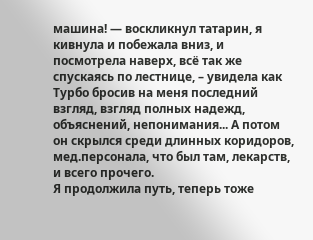машина! — воскликнул татарин, я кивнула и побежала вниз, и посмотрела наверх, всё так же спускаясь по лестнице, – увидела как Турбо бросив на меня последний взгляд, взгляд полных надежд, объяснений, непонимания... А потом он скрылся среди длинных коридоров, мед.персонала, что был там, лекарств, и всего прочего.
Я продолжила путь, теперь тоже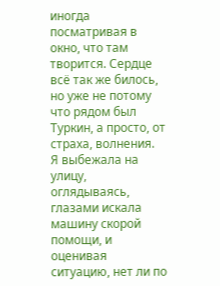иногда посматривая в окно, что там творится. Сердце всё так же билось, но уже не потому что рядом был Туркин, а просто, от страха, волнения.
Я выбежала на улицу, оглядываясь, глазами искала машину скорой помощи, и оценивая ситуацию, нет ли по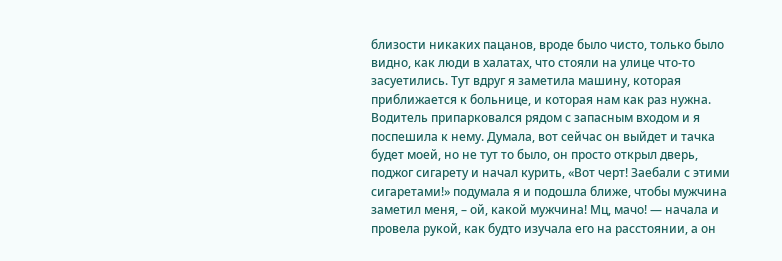близости никаких пацанов, вроде было чисто, только было видно, как люди в халатах, что стояли на улице что-то засуетились. Тут вдруг я заметила машину, которая приближается к больнице, и которая нам как раз нужна. Водитель припарковался рядом с запасным входом и я поспешила к нему. Думала, вот сейчас он выйдет и тачка будет моей, но не тут то было, он просто открыл дверь, поджог сигарету и начал курить, «Вот черт! Заебали с этими сигаретами!» подумала я и подошла ближе, чтобы мужчина заметил меня, – ой, какой мужчина! Мц, мачо! — начала и провела рукой, как будто изучала его на расстоянии, а он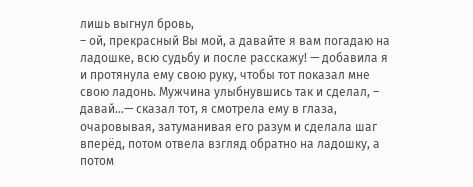лишь выгнул бровь,
– ой, прекрасный Вы мой, а давайте я вам погадаю на ладошке, всю судьбу и после расскажу! — добавила я и протянула ему свою руку, чтобы тот показал мне свою ладонь. Мужчина улыбнувшись так и сделал, – давай...— сказал тот, я смотрела ему в глаза, очаровывая, затуманивая его разум и сделала шаг вперёд, потом отвела взгляд обратно на ладошку, а потом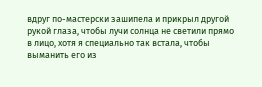вдруг по-мастерски зашипела и прикрыл другой рукой глаза, чтобы лучи солнца не светили прямо в лицо, хотя я специально так встала, чтобы выманить его из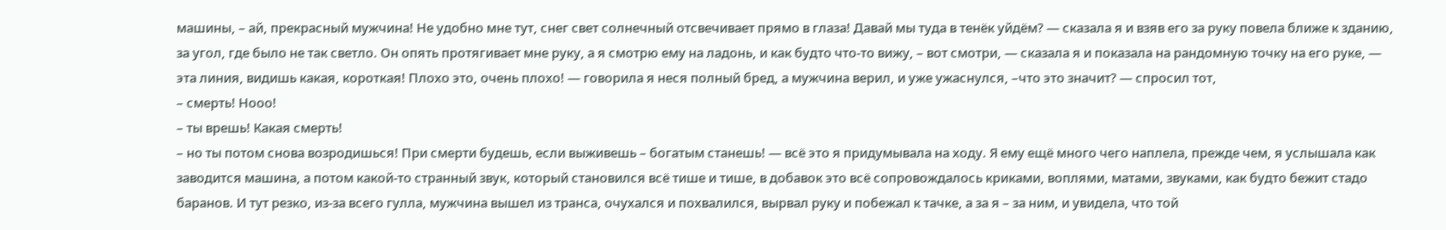машины, – ай, прекрасный мужчина! Не удобно мне тут, снег свет солнечный отсвечивает прямо в глаза! Давай мы туда в тенëк уйдём? — сказала я и взяв его за руку повела ближе к зданию, за угол, где было не так светло. Он опять протягивает мне руку, а я смотрю ему на ладонь, и как будто что-то вижу, – вот смотри, — сказала я и показала на рандомную точку на его руке, — эта линия, видишь какая, короткая! Плохо это, очень плохо! — говорила я неся полный бред, а мужчина верил, и уже ужаснулся, –что это значит? — спросил тот,
– смерть! Нооо!
– ты врешь! Какая смерть!
– но ты потом снова возродишься! При смерти будешь, если выживешь – богатым станешь! — всё это я придумывала на ходу. Я ему ещё много чего наплела, прежде чем, я услышала как заводится машина, а потом какой-то странный звук, который становился всё тише и тише, в добавок это всё сопровождалось криками, воплями, матами, звуками, как будто бежит стадо баранов. И тут резко, из-за всего гулла, мужчина вышел из транса, очухался и похвалился, вырвал руку и побежал к тачке, а за я – за ним, и увидела, что той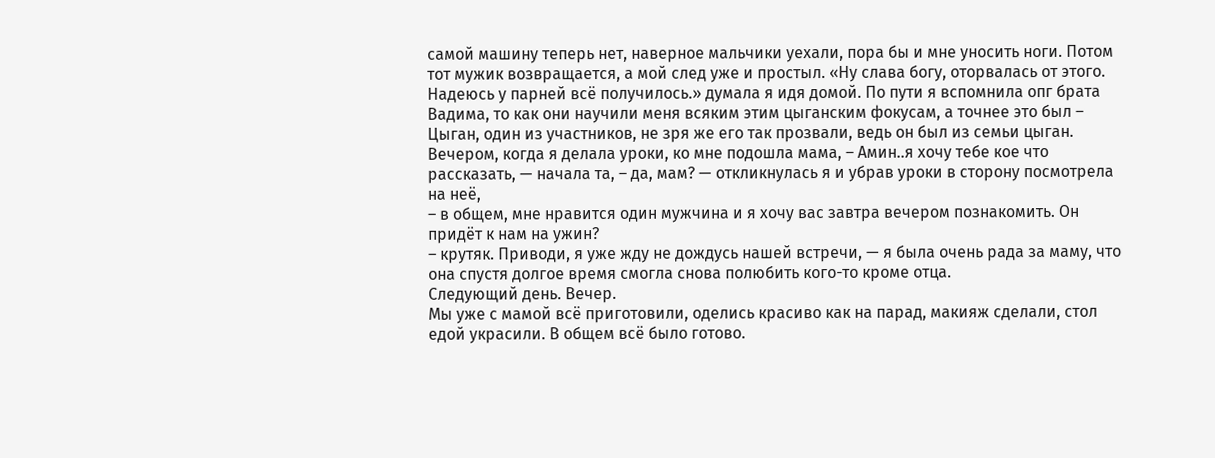самой машину теперь нет, наверное мальчики уехали, пора бы и мне уносить ноги. Потом тот мужик возвращается, а мой след уже и простыл. «Ну слава богу, оторвалась от этого. Надеюсь у парней всё получилось.» думала я идя домой. По пути я вспомнила опг брата Вадима, то как они научили меня всяким этим цыганским фокусам, а точнее это был – Цыган, один из участников, не зря же его так прозвали, ведь он был из семьи цыган.
Вечером, когда я делала уроки, ко мне подошла мама, – Амин..я хочу тебе кое что рассказать, — начала та, – да, мам? — откликнулась я и убрав уроки в сторону посмотрела на неё,
– в общем, мне нравится один мужчина и я хочу вас завтра вечером познакомить. Он придёт к нам на ужин?
– крутяк. Приводи, я уже жду не дождусь нашей встречи, — я была очень рада за маму, что она спустя долгое время смогла снова полюбить кого-то кроме отца.
Следующий день. Вечер.
Мы уже с мамой всё приготовили, оделись красиво как на парад, макияж сделали, стол едой украсили. В общем всё было готово.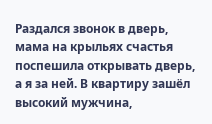Раздался звонок в дверь, мама на крыльях счастья поспешила открывать дверь, а я за ней. В квартиру зашёл высокий мужчина,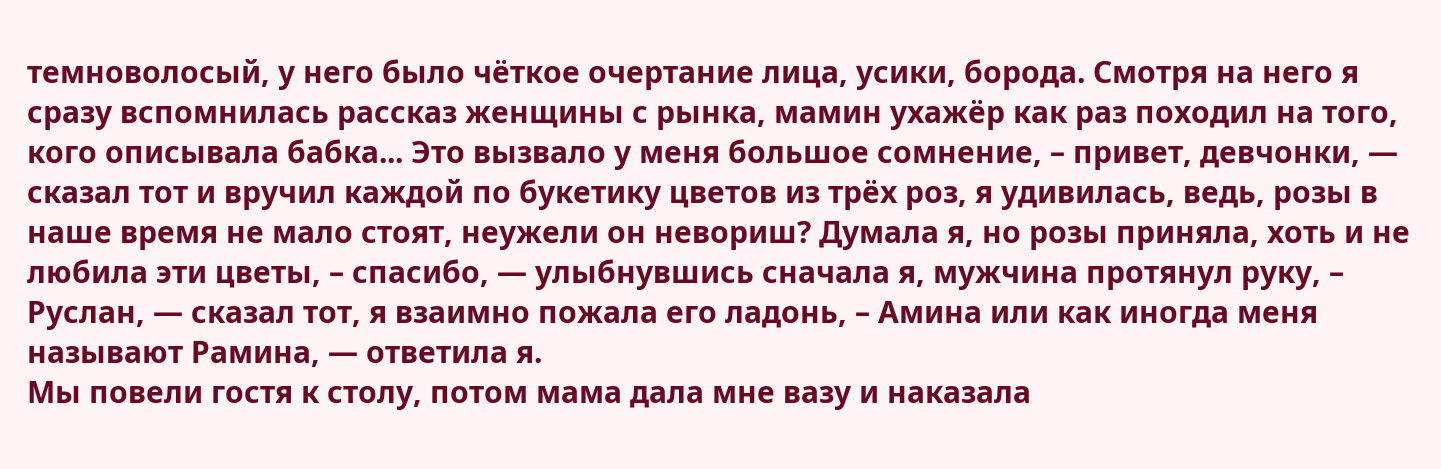темноволосый, у него было чёткое очертание лица, усики, борода. Смотря на него я сразу вспомнилась рассказ женщины с рынка, мамин ухажёр как раз походил на того, кого описывала бабка... Это вызвало у меня большое сомнение, – привет, девчонки, — сказал тот и вручил каждой по букетику цветов из трёх роз, я удивилась, ведь, розы в наше время не мало стоят, неужели он невориш? Думала я, но розы приняла, хоть и не любила эти цветы, – спасибо, — улыбнувшись сначала я, мужчина протянул руку, – Руслан, — сказал тот, я взаимно пожала его ладонь, – Амина или как иногда меня называют Рамина, — ответила я.
Мы повели гостя к столу, потом мама дала мне вазу и наказала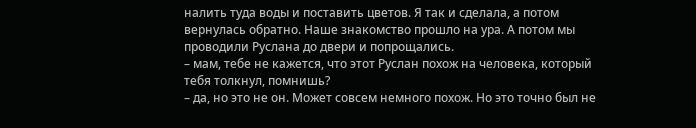налить туда воды и поставить цветов. Я так и сделала, а потом вернулась обратно. Наше знакомство прошло на ура. А потом мы проводили Руслана до двери и попрощались.
– мам, тебе не кажется, что этот Руслан похож на человека, который тебя толкнул, помнишь?
– да, но это не он. Может совсем немного похож. Но это точно был не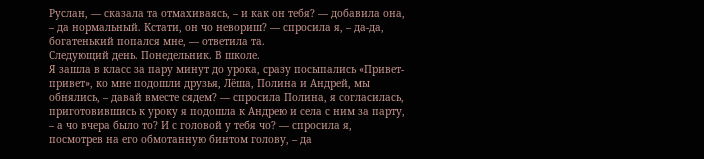Руслан, — сказала та отмахиваясь, – и как он тебя? — добавила она, – да нормальный. Кстати, он чо невориш? — спросила я, – да-да, богатенький попался мне, — ответила та.
Следующий день. Понедельник. В школе.
Я зашла в класс за пару минут до урока, сразу посыпались «Привет-привет», ко мне подошли друзья, Лёша, Полина и Андрей, мы обнялись, – давай вместе сядем? — спросила Полина, я согласилась, приготовившись к уроку я подошла к Андрею и села с ним за парту, – а чо вчера было то? И с головой у тебя чо? — спросила я, посмотрев на его обмотанную бинтом голову, – да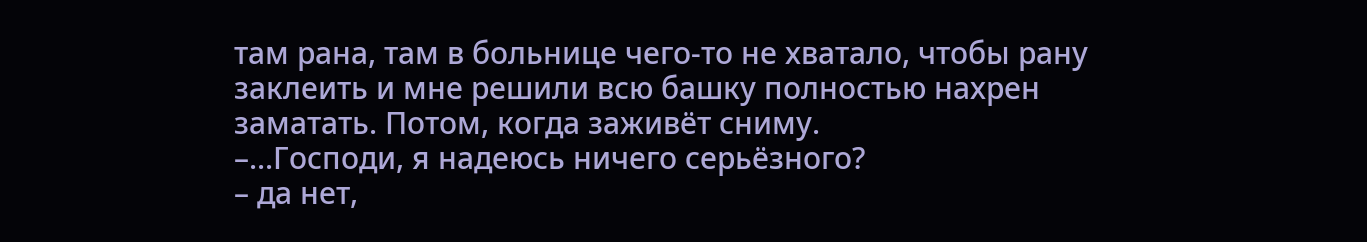там рана, там в больнице чего-то не хватало, чтобы рану заклеить и мне решили всю башку полностью нахрен заматать. Потом, когда заживёт сниму.
–...Господи, я надеюсь ничего серьёзного?
– да нет,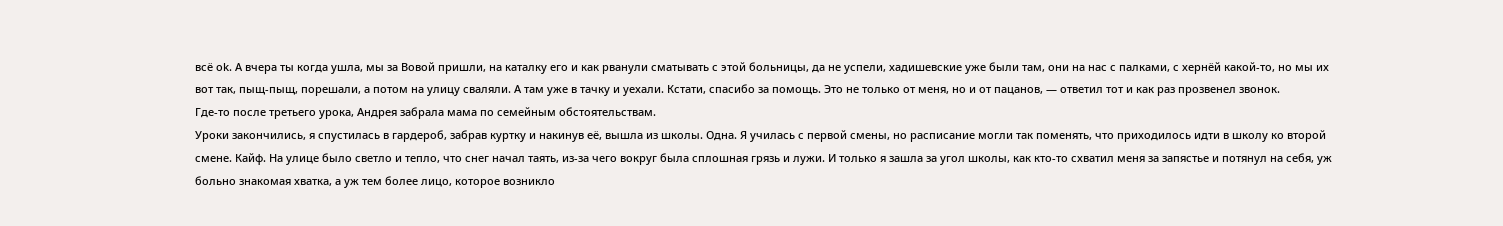всё оk. А вчера ты когда ушла, мы за Вовой пришли, на каталку его и как рванули сматывать с этой больницы, да не успели, хадишевские уже были там, они на нас с палками, с хернёй какой-то, но мы их вот так, пыщ-пыщ, порешали, а потом на улицу сваляли. А там уже в тачку и уехали. Кстати, спасибо за помощь. Это не только от меня, но и от пацанов, — ответил тот и как раз прозвенел звонок.
Где-то после третьего урока, Андрея забрала мама по семейным обстоятельствам.
Уроки закончились, я спустилась в гардероб, забрав куртку и накинув её, вышла из школы. Одна. Я училась с первой смены, но расписание могли так поменять, что приходилось идти в школу ко второй смене. Кайф. На улице было светло и тепло, что снег начал таять, из-за чего вокруг была сплошная грязь и лужи. И только я зашла за угол школы, как кто-то схватил меня за запястье и потянул на себя, уж больно знакомая хватка, а уж тем более лицо, которое возникло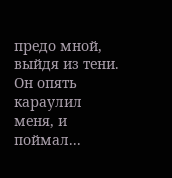предо мной, выйдя из тени. Он опять караулил меня, и поймал...